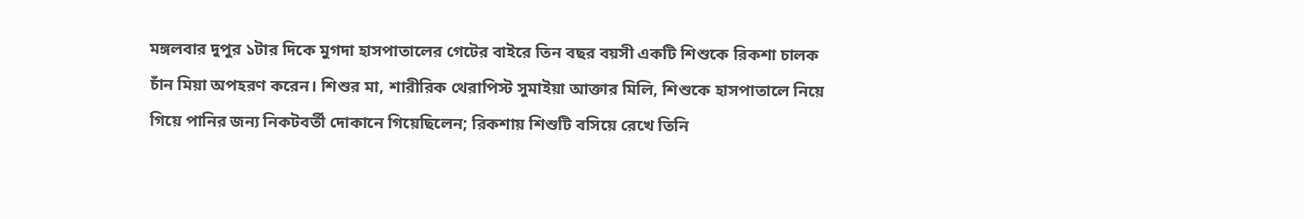মঙ্গলবার দুপুর ১টার দিকে মুগদা হাসপাতালের গেটের বাইরে তিন বছর বয়সী একটি শিশুকে রিকশা চালক চাঁন মিয়া অপহরণ করেন। শিশুর মা, শারীরিক থেরাপিস্ট সুমাইয়া আক্তার মিলি, শিশুকে হাসপাতালে নিয়ে গিয়ে পানির জন্য নিকটবর্তী দোকানে গিয়েছিলেন; রিকশায় শিশুটি বসিয়ে রেখে তিনি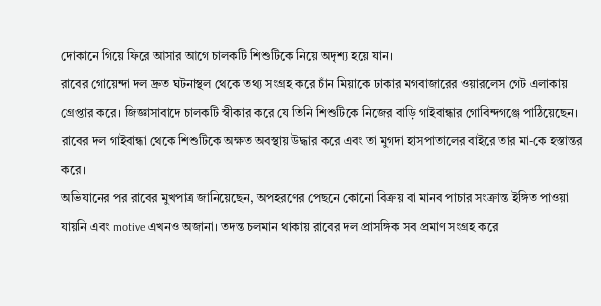দোকানে গিয়ে ফিরে আসার আগে চালকটি শিশুটিকে নিয়ে অদৃশ্য হয়ে যান।
রাবের গোয়েন্দা দল দ্রুত ঘটনাস্থল থেকে তথ্য সংগ্রহ করে চাঁন মিয়াকে ঢাকার মগবাজারের ওয়ারলেস গেট এলাকায় গ্রেপ্তার করে। জিজ্ঞাসাবাদে চালকটি স্বীকার করে যে তিনি শিশুটিকে নিজের বাড়ি গাইবান্ধার গোবিন্দগঞ্জে পাঠিয়েছেন। রাবের দল গাইবান্ধা থেকে শিশুটিকে অক্ষত অবস্থায় উদ্ধার করে এবং তা মুগদা হাসপাতালের বাইরে তার মা-কে হস্তান্তর করে।
অভিযানের পর রাবের মুখপাত্র জানিয়েছেন, অপহরণের পেছনে কোনো বিক্রয় বা মানব পাচার সংক্রান্ত ইঙ্গিত পাওয়া যায়নি এবং motive এখনও অজানা। তদন্ত চলমান থাকায় রাবের দল প্রাসঙ্গিক সব প্রমাণ সংগ্রহ করে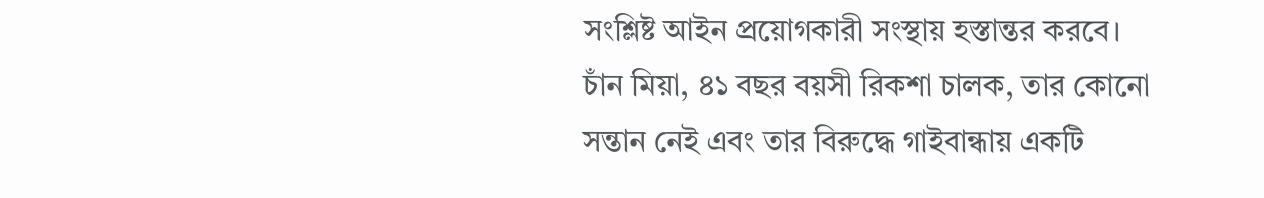সংশ্লিষ্ট আইন প্রয়োগকারী সংস্থায় হস্তান্তর করবে।
চাঁন মিয়া, ৪১ বছর বয়সী রিকশা চালক, তার কোনো সন্তান নেই এবং তার বিরুদ্ধে গাইবান্ধায় একটি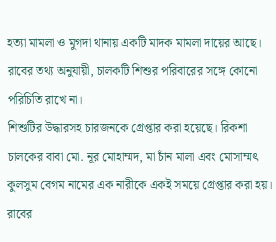হত্যা মামলা ও মুগদা থানায় একটি মাদক মামলা দায়ের আছে। রাবের তথ্য অনুযায়ী, চালকটি শিশুর পরিবারের সঙ্গে কোনো পরিচিতি রাখে না।
শিশুটির উদ্ধারসহ চারজনকে গ্রেপ্তার করা হয়েছে। রিকশা চালকের বাবা মো. নূর মোহাম্মদ, মা চাঁন মালা এবং মোসাম্মৎ কুলসুম বেগম নামের এক নারীকে একই সময়ে গ্রেপ্তার করা হয়।
রাবের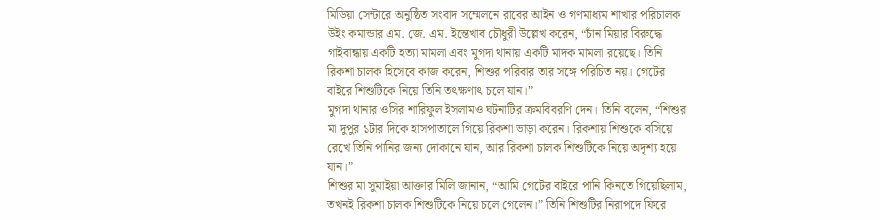মিডিয়া সেন্টারে অনুষ্ঠিত সংবাদ সম্মেলনে রাবের আইন ও গণমাধ্যম শাখার পরিচালক উইং কমান্ডার এম. জে. এম. ইন্তেখাব চৌধুরী উল্লেখ করেন, “চাঁন মিয়ার বিরুদ্ধে গাইবান্ধায় একটি হত্যা মামলা এবং মুগদা থানায় একটি মাদক মামলা রয়েছে। তিনি রিকশা চালক হিসেবে কাজ করেন, শিশুর পরিবার তার সঙ্গে পরিচিত নয়। গেটের বাইরে শিশুটিকে নিয়ে তিনি তৎক্ষণাৎ চলে যান।”
মুগদা থানার ওসির শারিফুল ইসলামও ঘটনাটির ক্রমবিবরণি দেন। তিনি বলেন, “শিশুর মা দুপুর ১টার দিকে হাসপাতালে গিয়ে রিকশা ভাড়া করেন। রিকশায় শিশুকে বসিয়ে রেখে তিনি পানির জন্য দোকানে যান, আর রিকশা চালক শিশুটিকে নিয়ে অদৃশ্য হয়ে যান।”
শিশুর মা সুমাইয়া আক্তার মিলি জানান, “আমি গেটের বাইরে পানি কিনতে গিয়েছিলাম, তখনই রিকশা চালক শিশুটিকে নিয়ে চলে গেলেন।” তিনি শিশুটির নিরাপদে ফিরে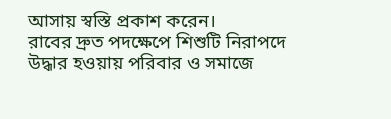আসায় স্বস্তি প্রকাশ করেন।
রাবের দ্রুত পদক্ষেপে শিশুটি নিরাপদে উদ্ধার হওয়ায় পরিবার ও সমাজে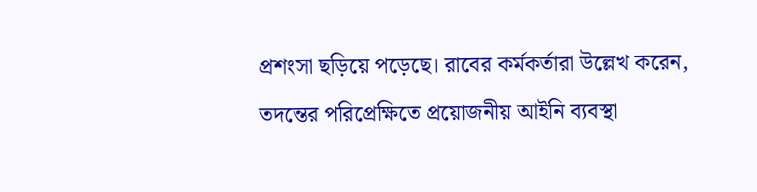প্রশংসা ছড়িয়ে পড়েছে। রাবের কর্মকর্তারা উল্লেখ করেন, তদন্তের পরিপ্রেক্ষিতে প্রয়োজনীয় আইনি ব্যবস্থা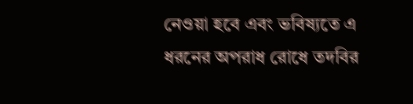নেওয়া হবে এবং ভবিষ্যতে এ ধরনের অপরাধ রোধে তদবির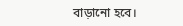বাড়ানো হবে।